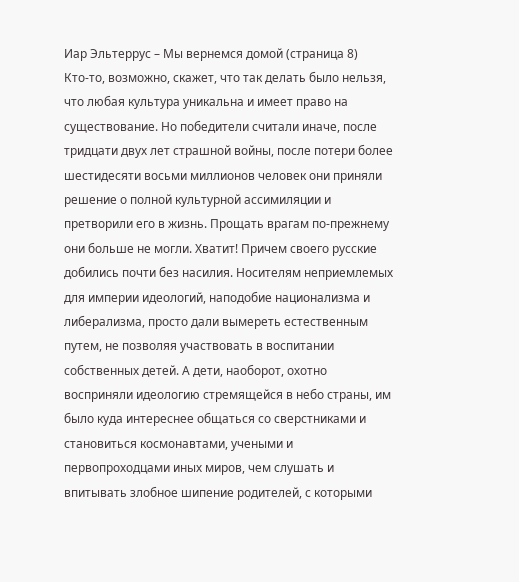Иар Эльтеррус – Мы вернемся домой (страница 8)
Кто-то, возможно, скажет, что так делать было нельзя, что любая культура уникальна и имеет право на существование. Но победители считали иначе, после тридцати двух лет страшной войны, после потери более шестидесяти восьми миллионов человек они приняли решение о полной культурной ассимиляции и претворили его в жизнь. Прощать врагам по-прежнему они больше не могли. Хватит! Причем своего русские добились почти без насилия. Носителям неприемлемых для империи идеологий, наподобие национализма и либерализма, просто дали вымереть естественным путем, не позволяя участвовать в воспитании собственных детей. А дети, наоборот, охотно восприняли идеологию стремящейся в небо страны, им было куда интереснее общаться со сверстниками и становиться космонавтами, учеными и первопроходцами иных миров, чем слушать и впитывать злобное шипение родителей, с которыми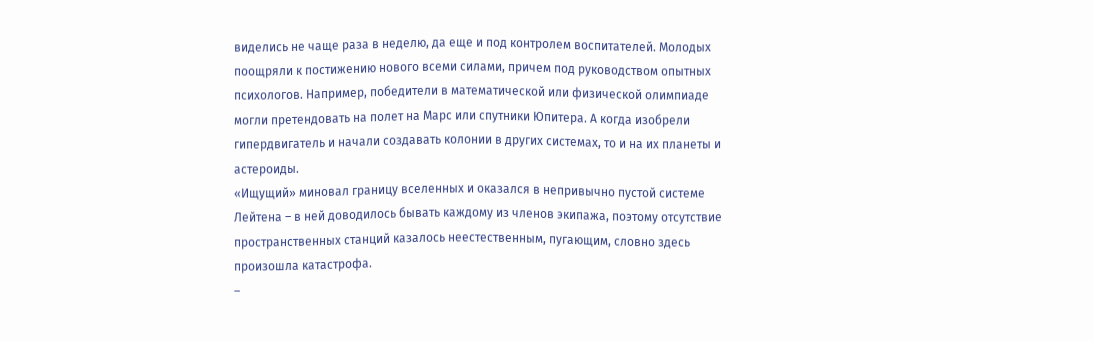виделись не чаще раза в неделю, да еще и под контролем воспитателей. Молодых поощряли к постижению нового всеми силами, причем под руководством опытных психологов. Например, победители в математической или физической олимпиаде могли претендовать на полет на Марс или спутники Юпитера. А когда изобрели гипердвигатель и начали создавать колонии в других системах, то и на их планеты и астероиды.
«Ищущий» миновал границу вселенных и оказался в непривычно пустой системе Лейтена – в ней доводилось бывать каждому из членов экипажа, поэтому отсутствие пространственных станций казалось неестественным, пугающим, словно здесь произошла катастрофа.
–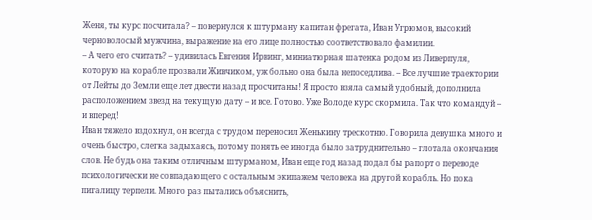Женя, ты курс посчитала? – повернулся к штурману капитан фрегата, Иван Угрюмов, высокий черноволосый мужчина, выражение на его лице полностью соответствовало фамилии.
– А чего его считать? – удивилась Евгения Ирвинг, миниатюрная шатенка родом из Ливерпуля, которую на корабле прозвали Живчиком, уж больно она была непоседлива. – Все лучшие траектории от Лейты до Земли еще лет двести назад просчитаны! Я просто взяла самый удобный, дополнила расположением звезд на текущую дату – и все. Готово. Уже Володе курс скормила. Так что командуй – и вперед!
Иван тяжело вздохнул, он всегда с трудом переносил Женькину трескотню. Говорила девушка много и очень быстро, слегка задыхаясь, потому понять ее иногда было затруднительно – глотала окончания слов. Не будь она таким отличным штурманом, Иван еще год назад подал бы рапорт о переводе психологически не совпадающего с остальным экипажем человека на другой корабль. Но пока пигалицу терпели. Много раз пытались объяснить,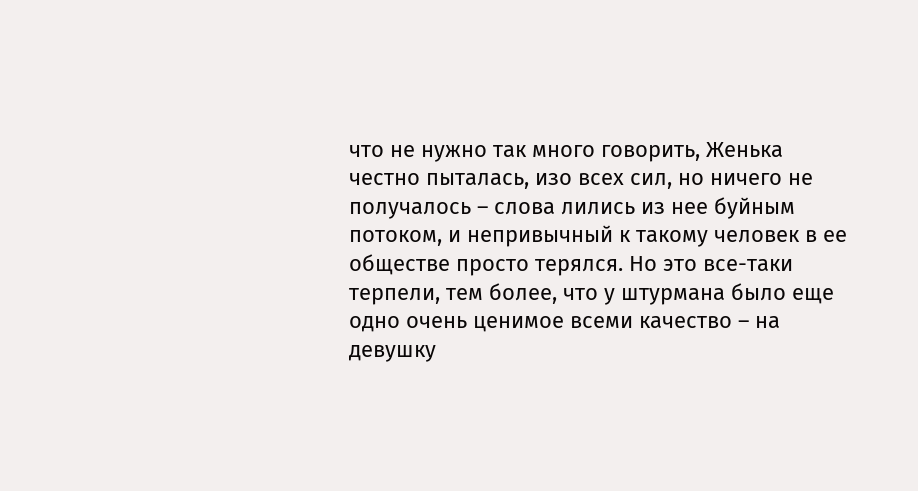что не нужно так много говорить, Женька честно пыталась, изо всех сил, но ничего не получалось – слова лились из нее буйным потоком, и непривычный к такому человек в ее обществе просто терялся. Но это все-таки терпели, тем более, что у штурмана было еще одно очень ценимое всеми качество – на девушку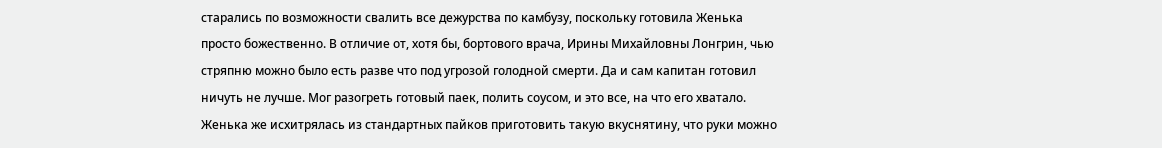старались по возможности свалить все дежурства по камбузу, поскольку готовила Женька просто божественно. В отличие от, хотя бы, бортового врача, Ирины Михайловны Лонгрин, чью стряпню можно было есть разве что под угрозой голодной смерти. Да и сам капитан готовил ничуть не лучше. Мог разогреть готовый паек, полить соусом, и это все, на что его хватало. Женька же исхитрялась из стандартных пайков приготовить такую вкуснятину, что руки можно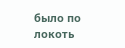было по локоть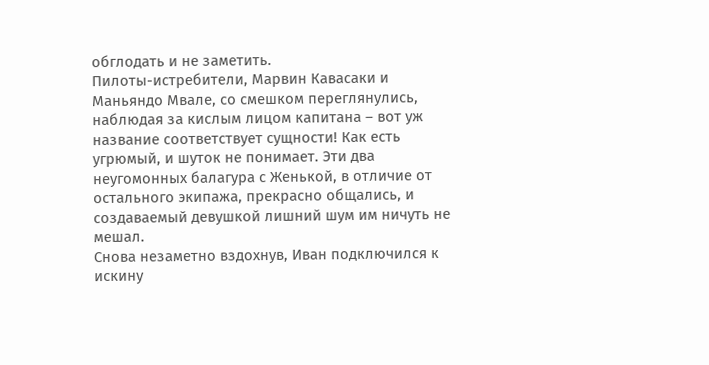обглодать и не заметить.
Пилоты-истребители, Марвин Кавасаки и Маньяндо Мвале, со смешком переглянулись, наблюдая за кислым лицом капитана – вот уж название соответствует сущности! Как есть угрюмый, и шуток не понимает. Эти два неугомонных балагура с Женькой, в отличие от остального экипажа, прекрасно общались, и создаваемый девушкой лишний шум им ничуть не мешал.
Снова незаметно вздохнув, Иван подключился к искину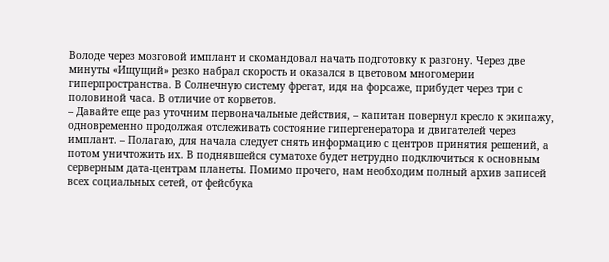Володе через мозговой имплант и скомандовал начать подготовку к разгону. Через две минуты «Ищущий» резко набрал скорость и оказался в цветовом многомерии гиперпространства. В Солнечную систему фрегат, идя на форсаже, прибудет через три с половиной часа. В отличие от корветов.
– Давайте еще раз уточним первоначальные действия, – капитан повернул кресло к экипажу, одновременно продолжая отслеживать состояние гипергенератора и двигателей через имплант. – Полагаю, для начала следует снять информацию с центров принятия решений, а потом уничтожить их. В поднявшейся суматохе будет нетрудно подключиться к основным серверным дата-центрам планеты. Помимо прочего, нам необходим полный архив записей всех социальных сетей, от фейсбука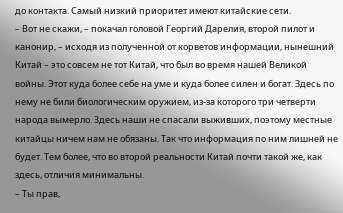до контакта. Самый низкий приоритет имеют китайские сети.
– Вот не скажи, – покачал головой Георгий Дарелия, второй пилот и канонир, – исходя из полученной от корветов информации, нынешний Китай – это совсем не тот Китай, что был во время нашей Великой войны. Этот куда более себе на уме и куда более силен и богат. Здесь по нему не били биологическим оружием, из-за которого три четверти народа вымерло. Здесь наши не спасали выживших, поэтому местные китайцы ничем нам не обязаны. Так что информация по ним лишней не будет. Тем более, что во второй реальности Китай почти такой же, как здесь, отличия минимальны.
– Ты прав,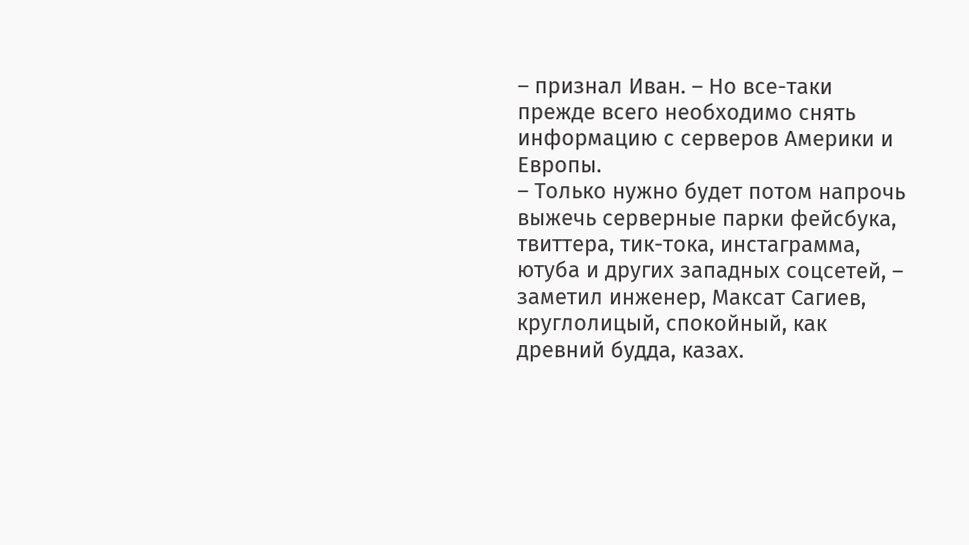– признал Иван. – Но все-таки прежде всего необходимо снять информацию с серверов Америки и Европы.
– Только нужно будет потом напрочь выжечь серверные парки фейсбука, твиттера, тик-тока, инстаграмма, ютуба и других западных соцсетей, – заметил инженер, Максат Сагиев, круглолицый, спокойный, как древний будда, казах.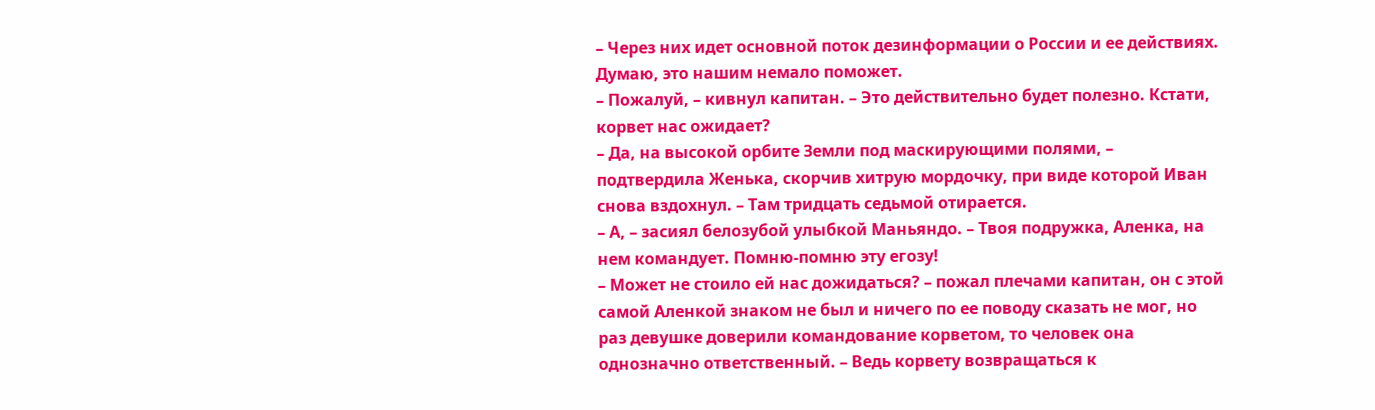– Через них идет основной поток дезинформации о России и ее действиях. Думаю, это нашим немало поможет.
– Пожалуй, – кивнул капитан. – Это действительно будет полезно. Кстати, корвет нас ожидает?
– Да, на высокой орбите Земли под маскирующими полями, – подтвердила Женька, скорчив хитрую мордочку, при виде которой Иван снова вздохнул. – Там тридцать седьмой отирается.
– А, – засиял белозубой улыбкой Маньяндо. – Твоя подружка, Аленка, на нем командует. Помню-помню эту егозу!
– Может не стоило ей нас дожидаться? – пожал плечами капитан, он с этой самой Аленкой знаком не был и ничего по ее поводу сказать не мог, но раз девушке доверили командование корветом, то человек она однозначно ответственный. – Ведь корвету возвращаться к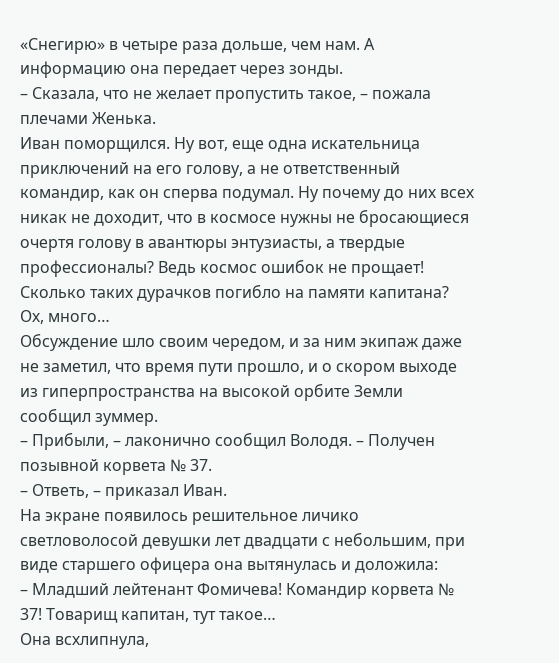«Снегирю» в четыре раза дольше, чем нам. А информацию она передает через зонды.
– Сказала, что не желает пропустить такое, – пожала плечами Женька.
Иван поморщился. Ну вот, еще одна искательница приключений на его голову, а не ответственный командир, как он сперва подумал. Ну почему до них всех никак не доходит, что в космосе нужны не бросающиеся очертя голову в авантюры энтузиасты, а твердые профессионалы? Ведь космос ошибок не прощает! Сколько таких дурачков погибло на памяти капитана? Ох, много…
Обсуждение шло своим чередом, и за ним экипаж даже не заметил, что время пути прошло, и о скором выходе из гиперпространства на высокой орбите Земли сообщил зуммер.
– Прибыли, – лаконично сообщил Володя. – Получен позывной корвета № 37.
– Ответь, – приказал Иван.
На экране появилось решительное личико светловолосой девушки лет двадцати с небольшим, при виде старшего офицера она вытянулась и доложила:
– Младший лейтенант Фомичева! Командир корвета № 37! Товарищ капитан, тут такое…
Она всхлипнула,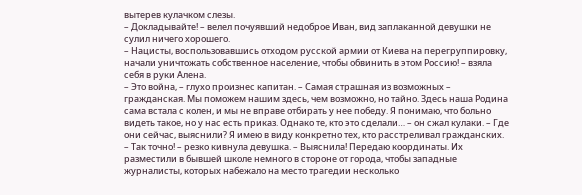вытерев кулачком слезы.
– Докладывайте! – велел почуявший недоброе Иван, вид заплаканной девушки не сулил ничего хорошего.
– Нацисты, воспользовавшись отходом русской армии от Киева на перегруппировку, начали уничтожать собственное население, чтобы обвинить в этом Россию! – взяла себя в руки Алена.
– Это война, – глухо произнес капитан. – Самая страшная из возможных – гражданская. Мы поможем нашим здесь, чем возможно, но тайно. Здесь наша Родина сама встала с колен, и мы не вправе отбирать у нее победу. Я понимаю, что больно видеть такое, но у нас есть приказ. Однако те, кто это сделали… – он сжал кулаки. – Где они сейчас, выяснили? Я имею в виду конкретно тех, кто расстреливал гражданских.
– Так точно! – резко кивнула девушка. – Выяснила! Передаю координаты. Их разместили в бывшей школе немного в стороне от города, чтобы западные журналисты, которых набежало на место трагедии несколько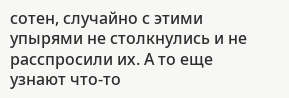сотен, случайно с этими упырями не столкнулись и не расспросили их. А то еще узнают что-то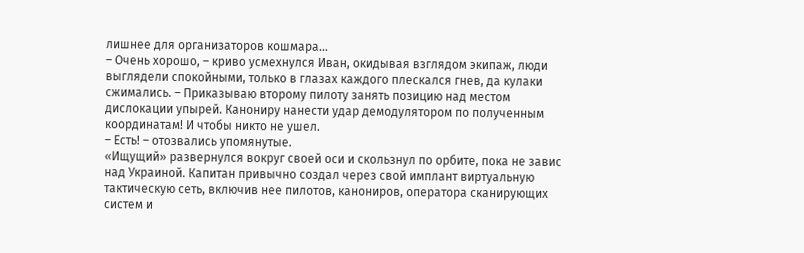лишнее для организаторов кошмара…
– Очень хорошо, – криво усмехнулся Иван, окидывая взглядом экипаж, люди выглядели спокойными, только в глазах каждого плескался гнев, да кулаки сжимались. – Приказываю второму пилоту занять позицию над местом дислокации упырей. Канониру нанести удар демодулятором по полученным координатам! И чтобы никто не ушел.
– Есть! – отозвались упомянутые.
«Ищущий» развернулся вокруг своей оси и скользнул по орбите, пока не завис над Украиной. Капитан привычно создал через свой имплант виртуальную тактическую сеть, включив нее пилотов, канониров, оператора сканирующих систем и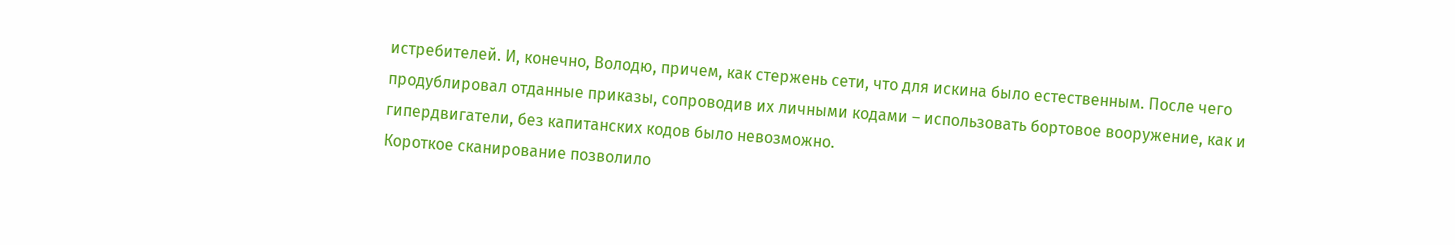истребителей. И, конечно, Володю, причем, как стержень сети, что для искина было естественным. После чего продублировал отданные приказы, сопроводив их личными кодами – использовать бортовое вооружение, как и гипердвигатели, без капитанских кодов было невозможно.
Короткое сканирование позволило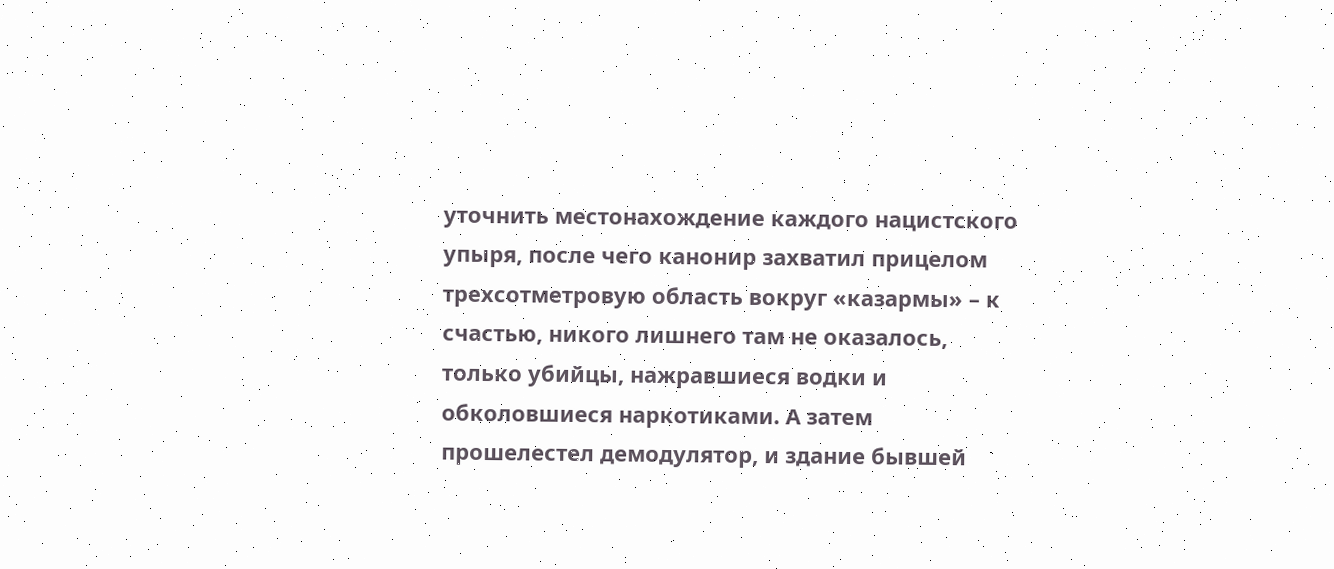уточнить местонахождение каждого нацистского упыря, после чего канонир захватил прицелом трехсотметровую область вокруг «казармы» – к счастью, никого лишнего там не оказалось, только убийцы, нажравшиеся водки и обколовшиеся наркотиками. А затем прошелестел демодулятор, и здание бывшей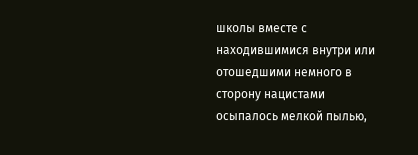школы вместе с находившимися внутри или отошедшими немного в сторону нацистами осыпалось мелкой пылью,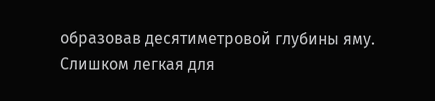образовав десятиметровой глубины яму. Слишком легкая для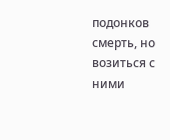подонков смерть, но возиться с ними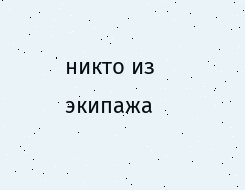никто из экипажа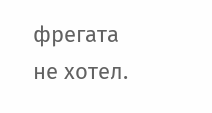фрегата не хотел.